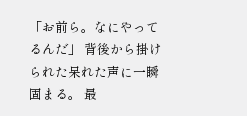「お前ら。なにやってるんだ」 背後から掛けられた呆れた声に一瞬固まる。 最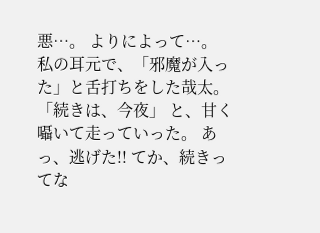悪…。 よりによって…。 私の耳元で、「邪魔が入った」と舌打ちをした哉太。 「続きは、今夜」 と、甘く囁いて走っていった。 あっ、逃げた!! てか、続きってな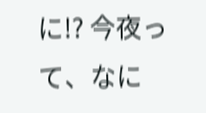に!? 今夜って、なに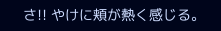さ!! やけに頬が熱く感じる。